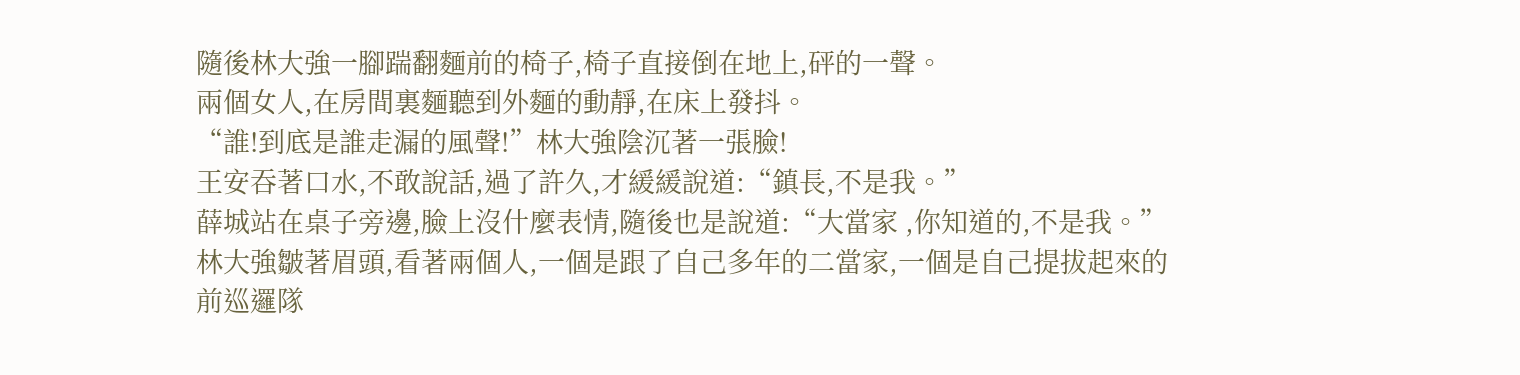隨後林大強一腳踹翻麵前的椅子,椅子直接倒在地上,砰的一聲。
兩個女人,在房間裏麵聽到外麵的動靜,在床上發抖。
“誰!到底是誰走漏的風聲!”林大強陰沉著一張臉!
王安吞著口水,不敢說話,過了許久,才緩緩說道:“鎮長,不是我。”
薛城站在桌子旁邊,臉上沒什麼表情,隨後也是說道:“大當家 ,你知道的,不是我。”
林大強皺著眉頭,看著兩個人,一個是跟了自己多年的二當家,一個是自己提拔起來的前巡邏隊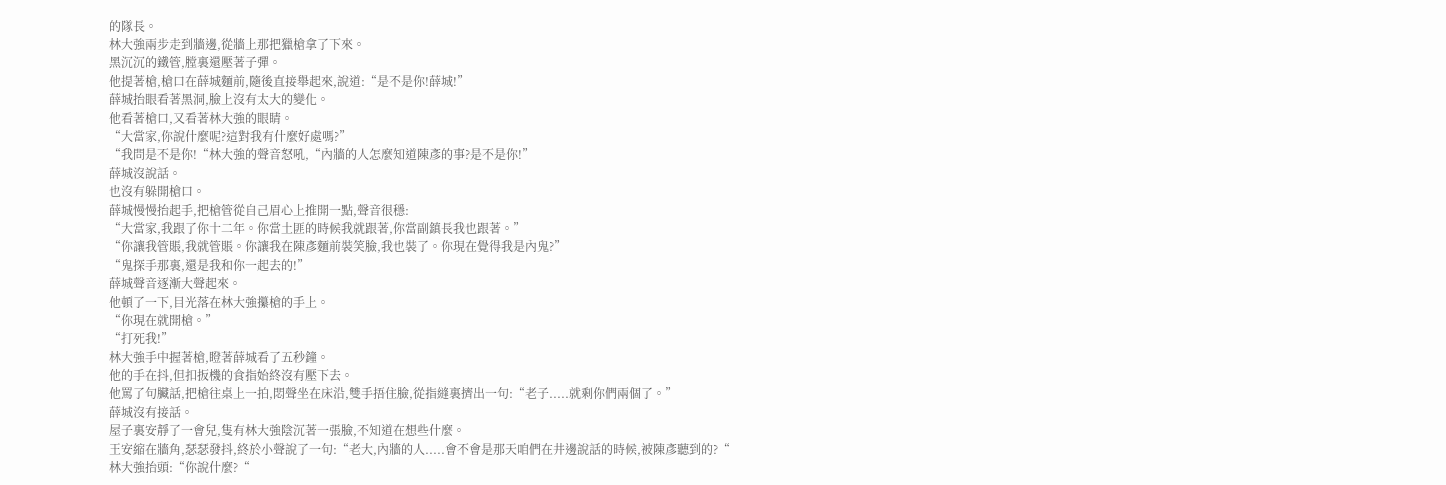的隊長。
林大強兩步走到牆邊,從牆上那把獵槍拿了下來。
黑沉沉的鐵管,膛裏還壓著子彈。
他提著槍,槍口在薛城麵前,隨後直接舉起來,說道:“是不是你!薛城!”
薛城抬眼看著黑洞,臉上沒有太大的變化。
他看著槍口,又看著林大強的眼睛。
“大當家,你說什麼呢?這對我有什麼好處嗎?”
“我問是不是你!“林大強的聲音怒吼,“內牆的人怎麼知道陳彥的事?是不是你!”
薛城沒說話。
也沒有躲開槍口。
薛城慢慢抬起手,把槍管從自己眉心上推開一點,聲音很穩:
“大當家,我跟了你十二年。你當土匪的時候我就跟著,你當副鎮長我也跟著。”
“你讓我管賬,我就管賬。你讓我在陳彥麵前裝笑臉,我也裝了。你現在覺得我是內鬼?”
“鬼探手那裏,還是我和你一起去的!”
薛城聲音逐漸大聲起來。
他頓了一下,目光落在林大強攥槍的手上。
“你現在就開槍。”
“打死我!”
林大強手中握著槍,瞪著薛城看了五秒鐘。
他的手在抖,但扣扳機的食指始終沒有壓下去。
他罵了句臟話,把槍往桌上一拍,悶聲坐在床沿,雙手捂住臉,從指縫裏擠出一句:“老子.....就剩你們兩個了。”
薛城沒有接話。
屋子裏安靜了一會兒,隻有林大強陰沉著一張臉,不知道在想些什麼。
王安縮在牆角,瑟瑟發抖,終於小聲說了一句:“老大,內牆的人.....會不會是那天咱們在井邊說話的時候,被陳彥聽到的?“
林大強抬頭:“你說什麼?“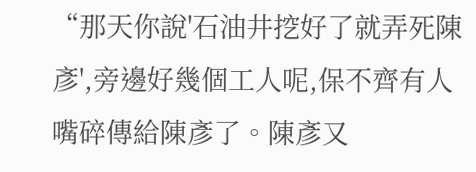“那天你說'石油井挖好了就弄死陳彥',旁邊好幾個工人呢,保不齊有人嘴碎傳給陳彥了。陳彥又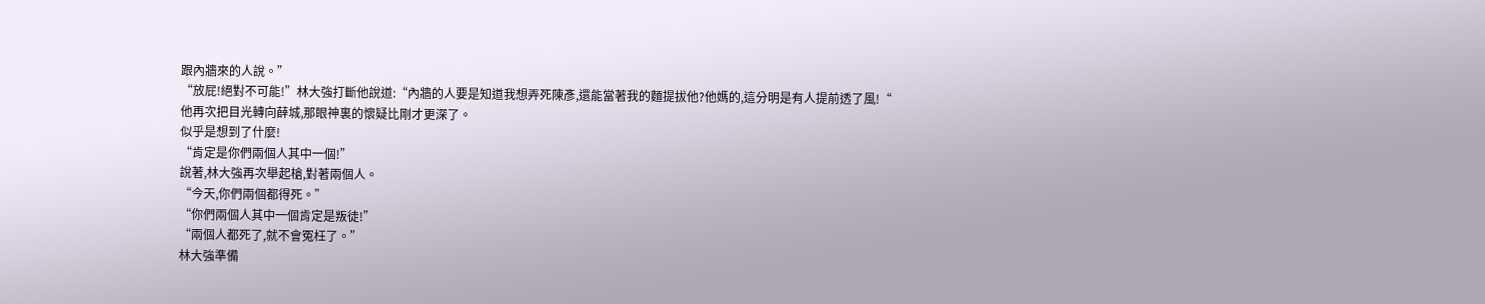跟內牆來的人說。”
“放屁!絕對不可能!”林大強打斷他說道:“內牆的人要是知道我想弄死陳彥,還能當著我的麵提拔他?他媽的,這分明是有人提前透了風!“
他再次把目光轉向薛城,那眼神裏的懷疑比剛才更深了。
似乎是想到了什麼!
“肯定是你們兩個人其中一個!”
說著,林大強再次舉起槍,對著兩個人。
“今天,你們兩個都得死。”
“你們兩個人其中一個肯定是叛徒!”
“兩個人都死了,就不會冤枉了。”
林大強準備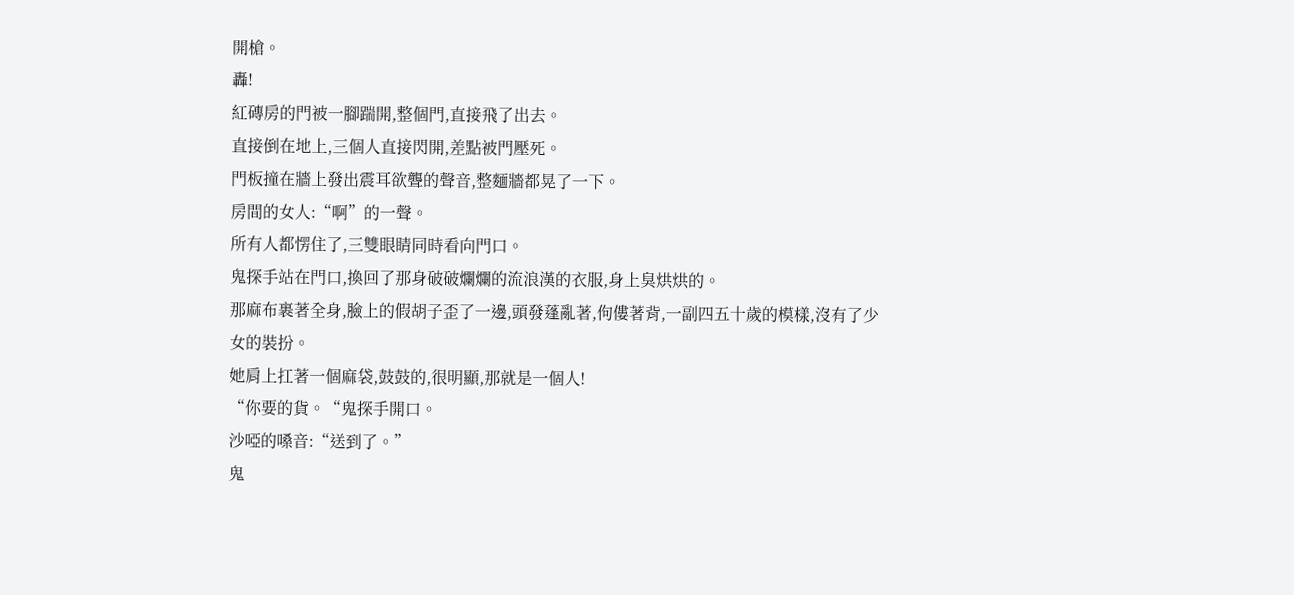開槍。
轟!
紅磚房的門被一腳踹開,整個門,直接飛了出去。
直接倒在地上,三個人直接閃開,差點被門壓死。
門板撞在牆上發出震耳欲聾的聲音,整麵牆都晃了一下。
房間的女人:“啊”的一聲。
所有人都愣住了,三雙眼睛同時看向門口。
鬼探手站在門口,換回了那身破破爛爛的流浪漢的衣服,身上臭烘烘的。
那麻布裹著全身,臉上的假胡子歪了一邊,頭發蓬亂著,佝僂著背,一副四五十歲的模樣,沒有了少女的裝扮。
她肩上扛著一個麻袋,鼓鼓的,很明顯,那就是一個人!
“你要的貨。“鬼探手開口。
沙啞的嗓音:“送到了。”
鬼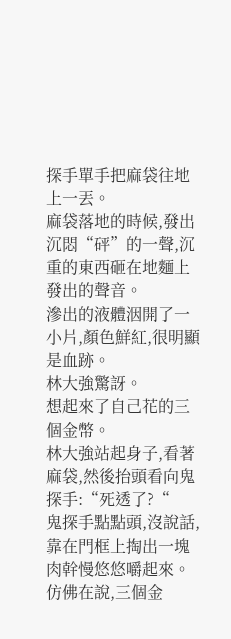探手單手把麻袋往地上一丟。
麻袋落地的時候,發出沉悶“砰”的一聲,沉重的東西砸在地麵上發出的聲音。
滲出的液體洇開了一小片,顏色鮮紅,很明顯是血跡。
林大強驚訝。
想起來了自己花的三個金幣。
林大強站起身子,看著麻袋,然後抬頭看向鬼探手:“死透了?“
鬼探手點點頭,沒說話,靠在門框上掏出一塊肉幹慢悠悠嚼起來。
仿佛在說,三個金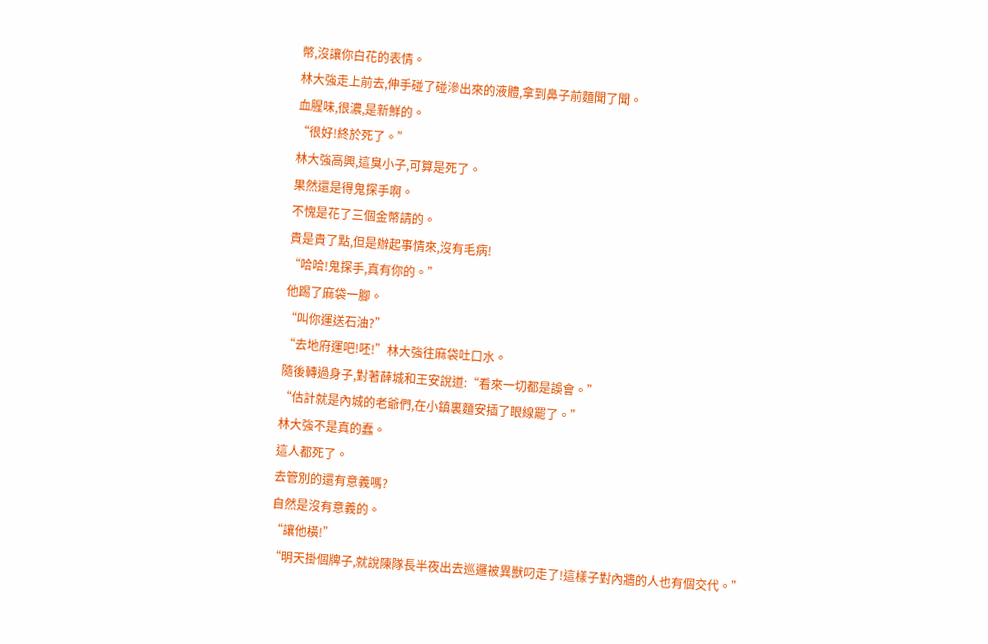幣,沒讓你白花的表情。
林大強走上前去,伸手碰了碰滲出來的液體,拿到鼻子前麵聞了聞。
血腥味,很濃,是新鮮的。
“很好!終於死了。”
林大強高興,這臭小子,可算是死了。
果然還是得鬼探手啊。
不愧是花了三個金幣請的。
貴是貴了點,但是辦起事情來,沒有毛病!
“哈哈!鬼探手,真有你的。”
他踢了麻袋一腳。
“叫你運送石油?”
“去地府運吧!呸!”林大強往麻袋吐口水。
隨後轉過身子,對著薛城和王安說道:“看來一切都是誤會。”
“估計就是內城的老爺們,在小鎮裏麵安插了眼線罷了。”
林大強不是真的蠢。
這人都死了。
去管別的還有意義嗎?
自然是沒有意義的。
“讓他橫!”
“明天掛個牌子,就說陳隊長半夜出去巡邏被異獸叼走了!這樣子對內牆的人也有個交代。”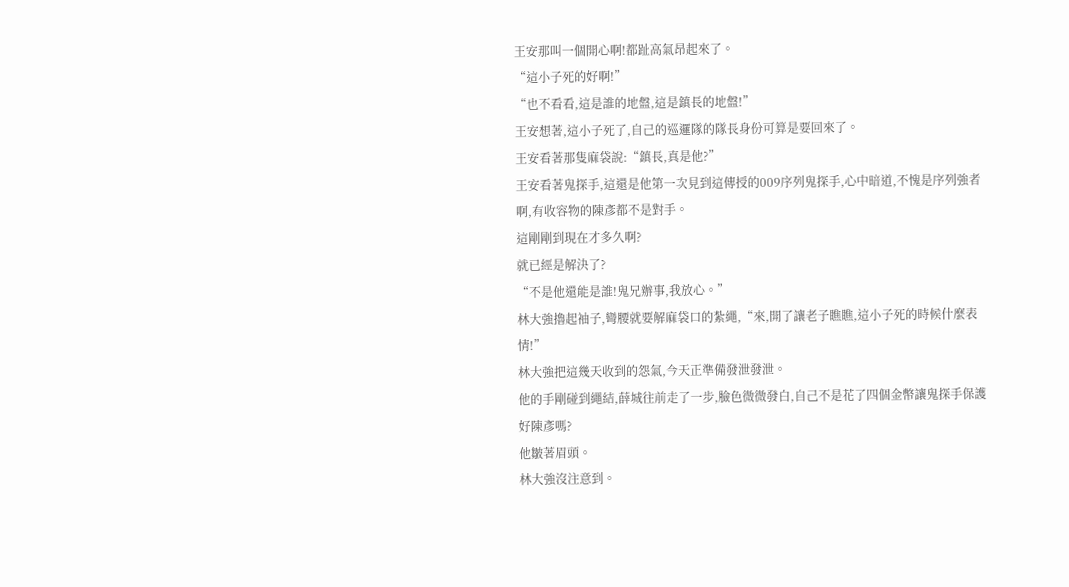王安那叫一個開心啊!都趾高氣昂起來了。
“這小子死的好啊!”
“也不看看,這是誰的地盤,這是鎮長的地盤!”
王安想著,這小子死了,自己的巡邏隊的隊長身份可算是要回來了。
王安看著那隻麻袋說:“鎮長,真是他?”
王安看著鬼探手,這還是他第一次見到這傳授的009序列鬼探手,心中暗道,不愧是序列強者啊,有收容物的陳彥都不是對手。
這剛剛到現在才多久啊?
就已經是解決了?
“不是他還能是誰!鬼兄辦事,我放心。”
林大強擼起袖子,彎腰就要解麻袋口的紮繩,“來,開了讓老子瞧瞧,這小子死的時候什麼表情!”
林大強把這幾天收到的怨氣,今天正準備發泄發泄。
他的手剛碰到繩結,薛城往前走了一步,臉色微微發白,自己不是花了四個金幣讓鬼探手保護好陳彥嗎?
他皺著眉頭。
林大強沒注意到。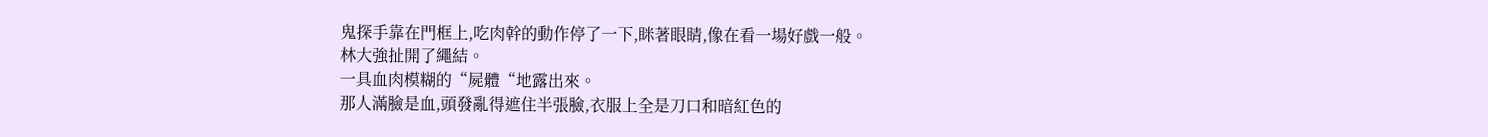鬼探手靠在門框上,吃肉幹的動作停了一下,眯著眼睛,像在看一場好戲一般。
林大強扯開了繩結。
一具血肉模糊的“屍體“地露出來。
那人滿臉是血,頭發亂得遮住半張臉,衣服上全是刀口和暗紅色的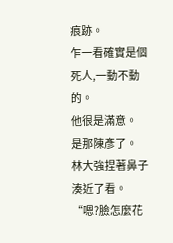痕跡。
乍一看確實是個死人,一動不動的。
他很是滿意。
是那陳彥了。
林大強捏著鼻子湊近了看。
“嗯?臉怎麼花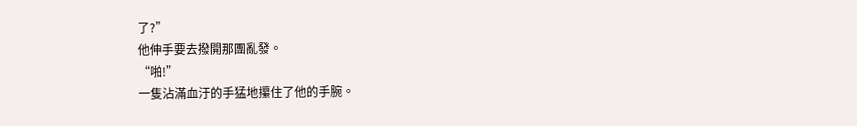了?”
他伸手要去撥開那團亂發。
“啪!”
一隻沾滿血汙的手猛地攥住了他的手腕。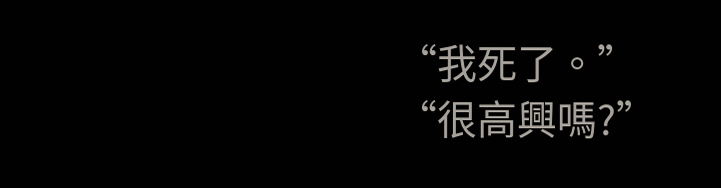“我死了。”
“很高興嗎?”